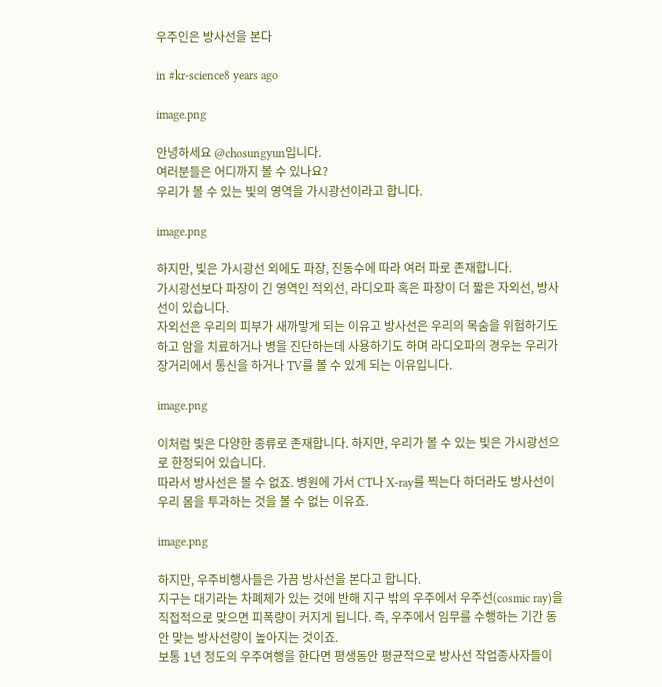우주인은 방사선을 본다

in #kr-science8 years ago

image.png

안녕하세요 @chosungyun입니다.
여러분들은 어디까지 볼 수 있나요?
우리가 볼 수 있는 빛의 영역을 가시광선이라고 합니다.

image.png

하지만, 빛은 가시광선 외에도 파장, 진동수에 따라 여러 파로 존재합니다.
가시광선보다 파장이 긴 영역인 적외선, 라디오파 혹은 파장이 더 짧은 자외선, 방사선이 있습니다.
자외선은 우리의 피부가 새까맣게 되는 이유고 방사선은 우리의 목숨을 위험하기도 하고 암을 치료하거나 병을 진단하는데 사용하기도 하며 라디오파의 경우는 우리가 장거리에서 통신을 하거나 TV를 볼 수 있게 되는 이유입니다.

image.png

이처럼 빛은 다양한 종류로 존재합니다. 하지만, 우리가 볼 수 있는 빛은 가시광선으로 한정되어 있습니다.
따라서 방사선은 볼 수 없죠. 병원에 가서 CT나 X-ray를 찍는다 하더라도 방사선이 우리 몸을 투과하는 것을 볼 수 없는 이유죠.

image.png

하지만, 우주비행사들은 가끔 방사선을 본다고 합니다.
지구는 대기라는 차폐체가 있는 것에 반해 지구 밖의 우주에서 우주선(cosmic ray)을 직접적으로 맞으면 피폭량이 커지게 됩니다. 즉, 우주에서 임무를 수행하는 기간 동안 맞는 방사선량이 높아지는 것이죠.
보통 1년 정도의 우주여행을 한다면 평생동안 평균적으로 방사선 작업종사자들이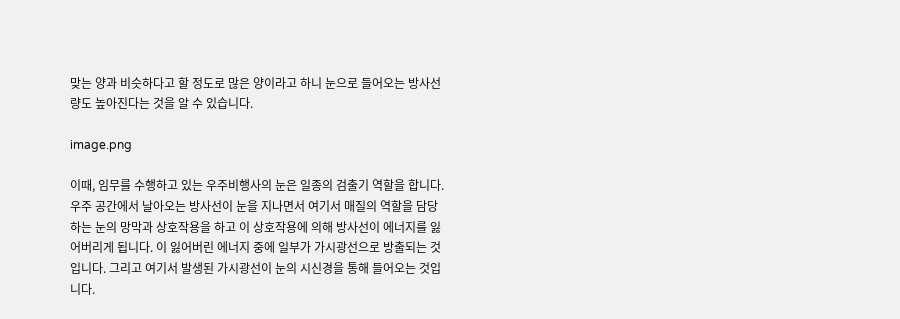맞는 양과 비슷하다고 할 정도로 많은 양이라고 하니 눈으로 들어오는 방사선량도 높아진다는 것을 알 수 있습니다.

image.png

이때, 임무를 수행하고 있는 우주비행사의 눈은 일종의 검출기 역할을 합니다.
우주 공간에서 날아오는 방사선이 눈을 지나면서 여기서 매질의 역할을 담당하는 눈의 망막과 상호작용을 하고 이 상호작용에 의해 방사선이 에너지를 잃어버리게 됩니다. 이 잃어버린 에너지 중에 일부가 가시광선으로 방출되는 것입니다. 그리고 여기서 발생된 가시광선이 눈의 시신경을 통해 들어오는 것입니다.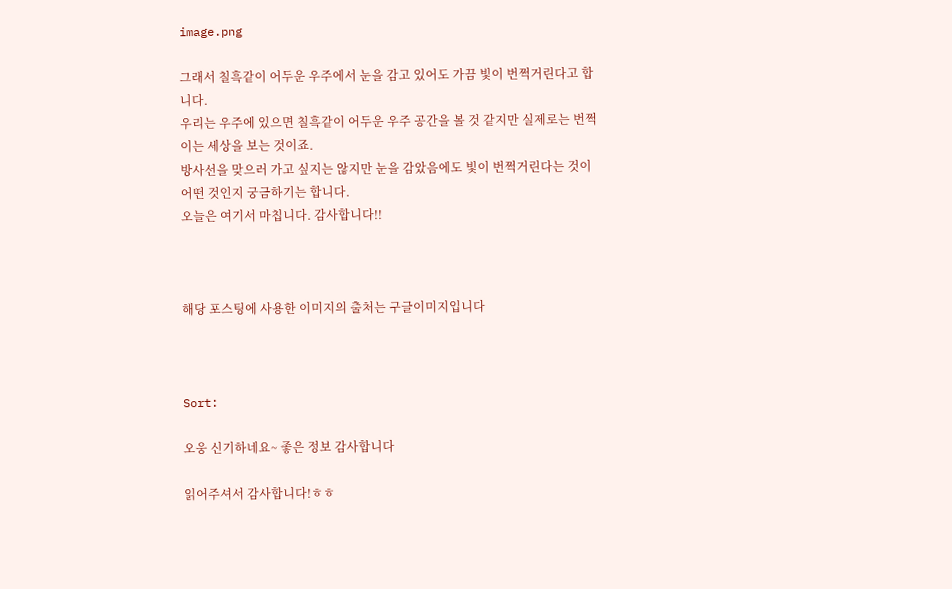image.png

그래서 칠흑같이 어두운 우주에서 눈을 감고 있어도 가끔 빛이 번쩍거린다고 합니다.
우리는 우주에 있으면 칠흑같이 어두운 우주 공간을 볼 것 같지만 실제로는 번쩍이는 세상을 보는 것이죠.
방사선을 맞으러 가고 싶지는 않지만 눈을 감았음에도 빛이 번쩍거린다는 것이 어떤 것인지 궁금하기는 합니다.
오늘은 여기서 마칩니다. 감사합니다!!



해당 포스팅에 사용한 이미지의 출처는 구글이미지입니다



Sort:

오웅 신기하네요~ 좋은 정보 감사합니다

읽어주셔서 감사합니다!ㅎㅎ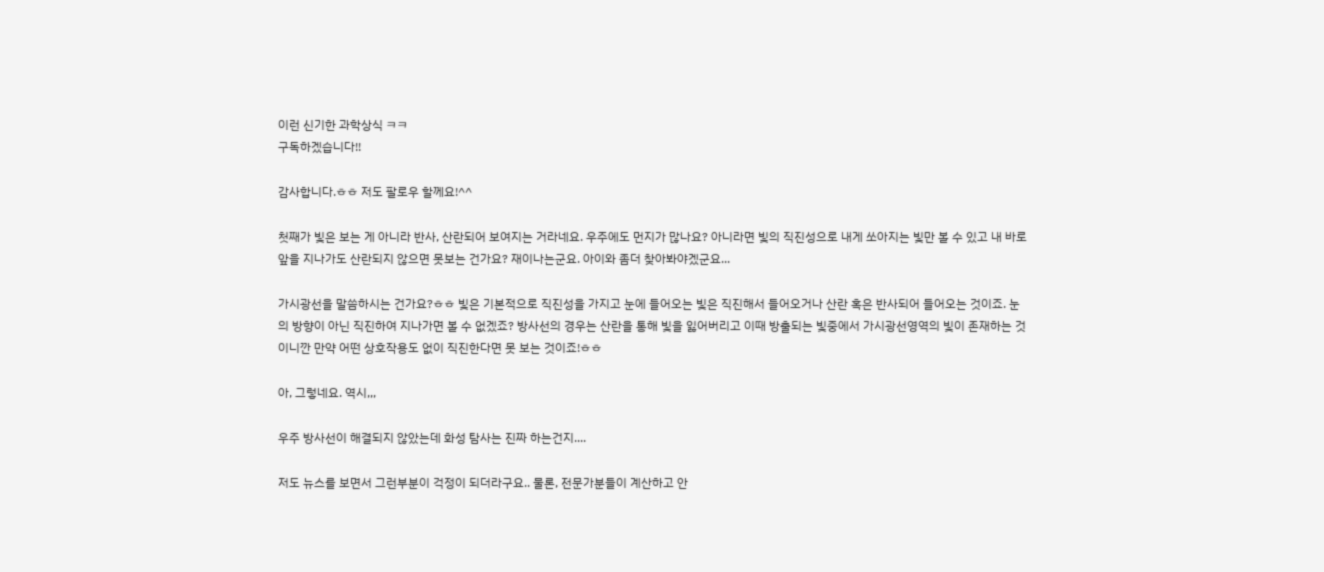이런 신기한 과학상식 ㅋㅋ
구독하겠습니다!!

감사합니다.ㅎㅎ 저도 팔로우 할께요!^^

첫째가 빛은 보는 게 아니라 반사, 산란되어 보여지는 거라네요. 우주에도 먼지가 많나요? 아니라면 빛의 직진성으로 내게 쏘아지는 빛만 볼 수 있고 내 바로 앞을 지나가도 산란되지 않으면 못보는 건가요? 재이나는군요. 아이와 좀더 찾아봐야겠군요...

가시광선을 말씀하시는 건가요?ㅎㅎ 빛은 기본적으로 직진성을 가지고 눈에 들어오는 빛은 직진해서 들어오거나 산란 혹은 반사되어 들어오는 것이죠. 눈의 방향이 아닌 직진하여 지나가면 볼 수 없겠죠? 방사선의 경우는 산란을 통해 빛을 잃어버리고 이때 방출되는 빛중에서 가시광선영역의 빛이 존재하는 것이니깐 만약 어떤 상호작용도 없이 직진한다면 못 보는 것이죠!ㅎㅎ

아, 그렇네요. 역시,,,

우주 방사선이 해결되지 않았는데 화성 탐사는 진짜 하는건지....

저도 뉴스를 보면서 그런부분이 걱정이 되더라구요.. 물론, 전문가분들이 계산하고 안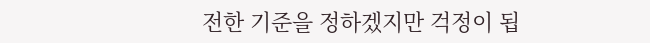전한 기준을 정하겠지만 걱정이 됩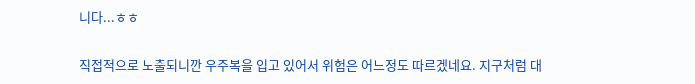니다...ㅎㅎ

직접적으로 노출되니깐 우주복을 입고 있어서 위험은 어느정도 따르겠네요. 지구처럼 대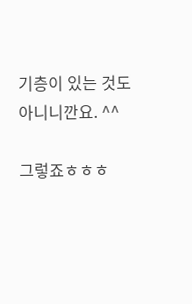기층이 있는 것도 아니니깐요. ^^

그렇죠ㅎㅎㅎ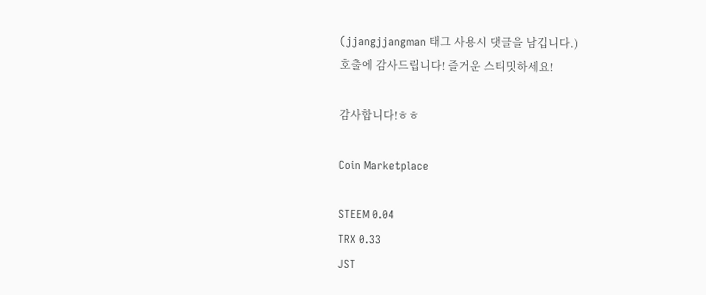(jjangjjangman 태그 사용시 댓글을 남깁니다.)
호출에 감사드립니다! 즐거운 스티밋하세요!

감사합니다!ㅎㅎ

Coin Marketplace

STEEM 0.04
TRX 0.33
JST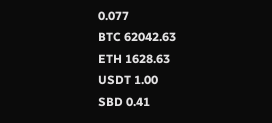0.077
BTC 62042.63
ETH 1628.63
USDT 1.00
SBD 0.41